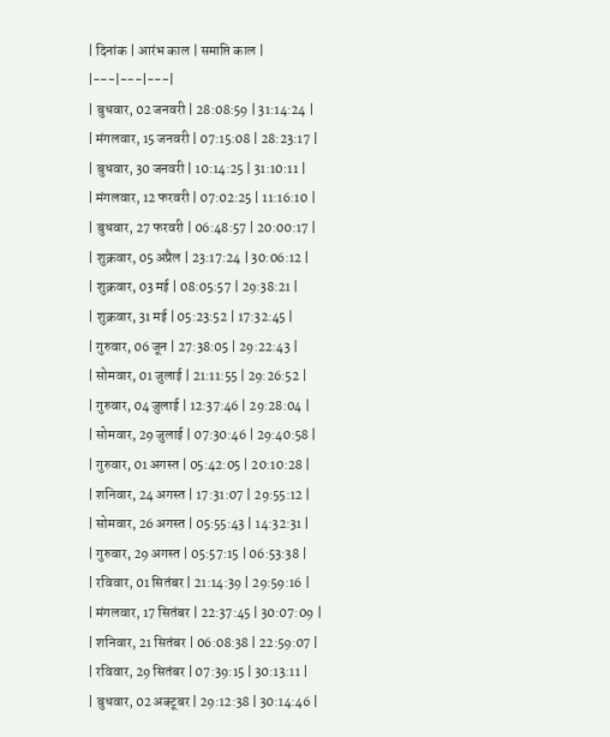| दिनांक | आरंभ काल | समाप्ति काल |
|---|---|---|
| बुधवार, 02 जनवरी | 28:08:59 | 31:14:24 |
| मंगलवार, 15 जनवरी | 07:15:08 | 28:23:17 |
| बुधवार, 30 जनवरी | 10:14:25 | 31:10:11 |
| मंगलवार, 12 फरवरी | 07:02:25 | 11:16:10 |
| बुधवार, 27 फरवरी | 06:48:57 | 20:00:17 |
| शुक्रवार, 05 अप्रैल | 23:17:24 | 30:06:12 |
| शुक्रवार, 03 मई | 08:05:57 | 29:38:21 |
| शुक्रवार, 31 मई | 05:23:52 | 17:32:45 |
| गुरुवार, 06 जून | 27:38:05 | 29:22:43 |
| सोमवार, 01 जुलाई | 21:11:55 | 29:26:52 |
| गुरुवार, 04 जुलाई | 12:37:46 | 29:28:04 |
| सोमवार, 29 जुलाई | 07:30:46 | 29:40:58 |
| गुरुवार, 01 अगस्त | 05:42:05 | 20:10:28 |
| शनिवार, 24 अगस्त | 17:31:07 | 29:55:12 |
| सोमवार, 26 अगस्त | 05:55:43 | 14:32:31 |
| गुरुवार, 29 अगस्त | 05:57:15 | 06:53:38 |
| रविवार, 01 सितंबर | 21:14:39 | 29:59:16 |
| मंगलवार, 17 सितंबर | 22:37:45 | 30:07:09 |
| शनिवार, 21 सितंबर | 06:08:38 | 22:59:07 |
| रविवार, 29 सितंबर | 07:39:15 | 30:13:11 |
| बुधवार, 02 अक्टूबर | 29:12:38 | 30:14:46 |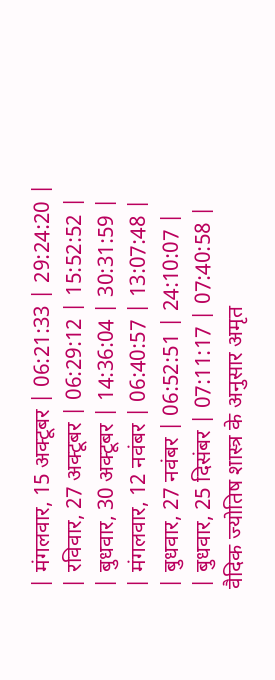| मंगलवार, 15 अक्टूबर | 06:21:33 | 29:24:20 |
| रविवार, 27 अक्टूबर | 06:29:12 | 15:52:52 |
| बुधवार, 30 अक्टूबर | 14:36:04 | 30:31:59 |
| मंगलवार, 12 नवंबर | 06:40:57 | 13:07:48 |
| बुधवार, 27 नवंबर | 06:52:51 | 24:10:07 |
| बुधवार, 25 दिसंबर | 07:11:17 | 07:40:58 |
वैदिक ज्योतिष शास्त्र के अनुसार अमृत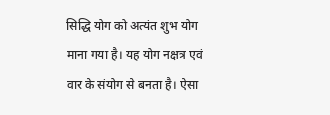सिद्धि योग को अत्यंत शुभ योग माना गया है। यह योग नक्षत्र एवं वार के संयोग से बनता है। ऐसा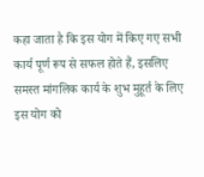कहा जाता है कि इस योग में किए गए सभी कार्य पूर्ण रूप से सफल होते हैं, इसलिए समस्त मांगलिक कार्य के शुभ मुहूर्त के लिए इस योग को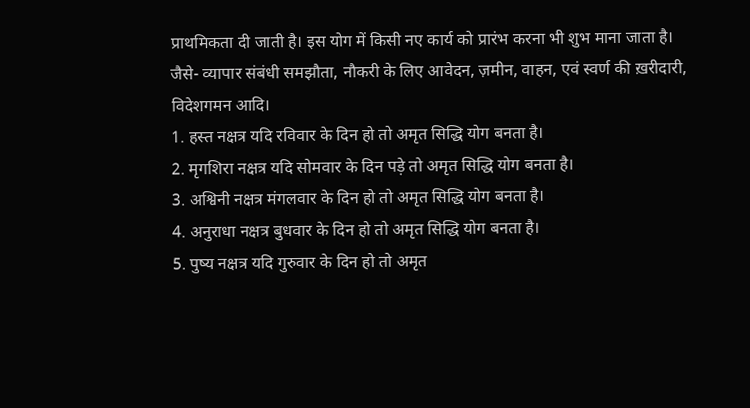प्राथमिकता दी जाती है। इस योग में किसी नए कार्य को प्रारंभ करना भी शुभ माना जाता है। जैसे- व्यापार संबंधी समझौता, नौकरी के लिए आवेदन, ज़मीन, वाहन, एवं स्वर्ण की ख़रीदारी, विदेशगमन आदि।
1. हस्त नक्षत्र यदि रविवार के दिन हो तो अमृत सिद्धि योग बनता है।
2. मृगशिरा नक्षत्र यदि सोमवार के दिन पड़े तो अमृत सिद्धि योग बनता है।
3. अश्विनी नक्षत्र मंगलवार के दिन हो तो अमृत सिद्धि योग बनता है।
4. अनुराधा नक्षत्र बुधवार के दिन हो तो अमृत सिद्धि योग बनता है।
5. पुष्य नक्षत्र यदि गुरुवार के दिन हो तो अमृत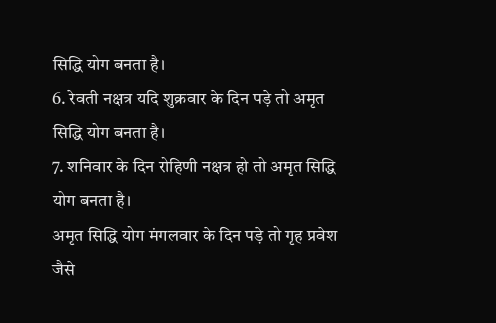सिद्धि योग बनता है।
6. रेवती नक्षत्र यदि शुक्रवार के दिन पड़े तो अमृत सिद्धि योग बनता है।
7. शनिवार के दिन रोहिणी नक्षत्र हो तो अमृत सिद्धि योग बनता है।
अमृत सिद्धि योग मंगलवार के दिन पड़े तो गृह प्रवेश जैसे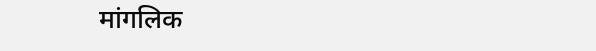मांगलिक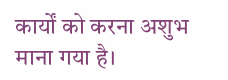कार्यों को करना अशुभ माना गया है।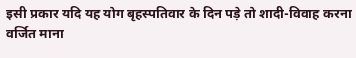इसी प्रकार यदि यह योग बृहस्पतिवार के दिन पड़े तो शादी-विवाह करना वर्जित माना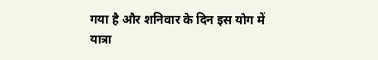गया है और शनिवार के दिन इस योग में यात्रा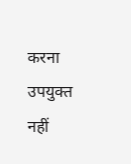करना उपयुक्त नहीं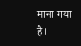माना गया है।